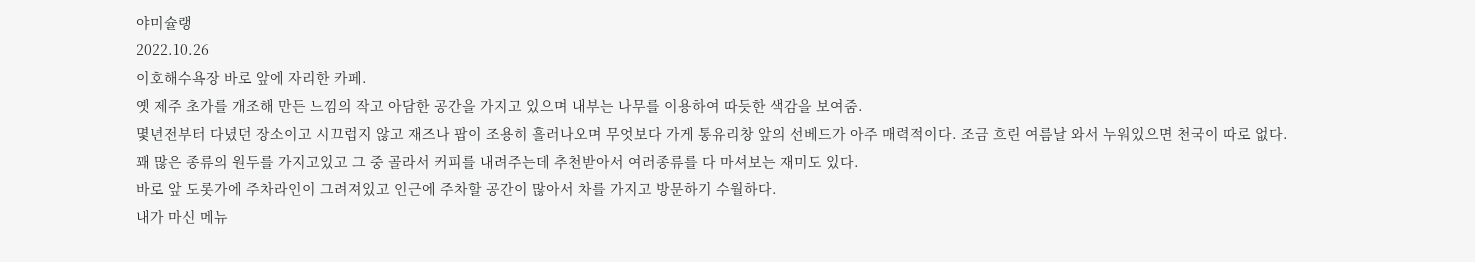야미슐랭
2022.10.26
이호해수욕장 바로 앞에 자리한 카페.
옛 제주 초가를 개조해 만든 느낌의 작고 아담한 공간을 가지고 있으며 내부는 나무를 이용하여 따듯한 색감을 보여줌.
몇년전부터 다녔던 장소이고 시끄럽지 않고 재즈나 팝이 조용히 흘러나오며 무엇보다 가게 통유리창 앞의 선베드가 아주 매력적이다. 조금 흐린 여름날 와서 누워있으면 천국이 따로 없다.
꽤 많은 종류의 원두를 가지고있고 그 중 골라서 커피를 내려주는데 추천받아서 여러종류를 다 마셔보는 재미도 있다.
바로 앞 도롯가에 주차라인이 그려져있고 인근에 주차할 공간이 많아서 차를 가지고 방문하기 수월하다.
내가 마신 메뉴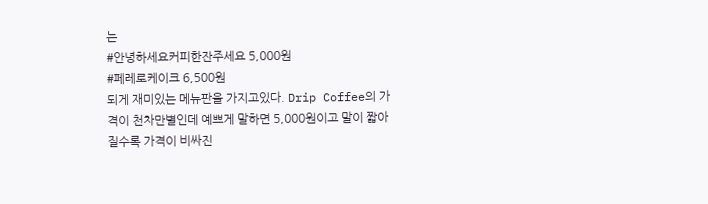는
#안녕하세요커피한잔주세요 5,000원
#페레로케이크 6,500원
되게 재미있는 메뉴판을 가지고있다. Drip Coffee의 가격이 천차만별인데 예쁘게 말하면 5,000원이고 말이 짧아질수록 가격이 비싸진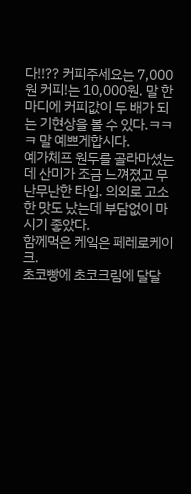다!!?? 커피주세요는 7,000원 커피!는 10,000원. 말 한 마디에 커피값이 두 배가 되는 기현상을 볼 수 있다.ㅋㅋㅋ 말 예쁘게합시다.
예가체프 원두를 골라마셨는데 산미가 조금 느껴졌고 무난무난한 타입. 의외로 고소한 맛도 났는데 부담없이 마시기 좋았다.
함께먹은 케잌은 페레로케이크.
초코빵에 초코크림에 달달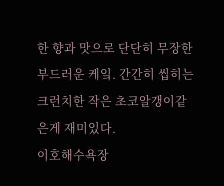한 향과 맛으로 단단히 무장한 부드러운 케잌. 간간히 씹히는 크런치한 작은 초코알갱이같은게 재미있다.
이호해수욕장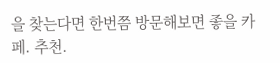을 찾는다면 한번쯤 방문해보면 좋을 카페. 추천.